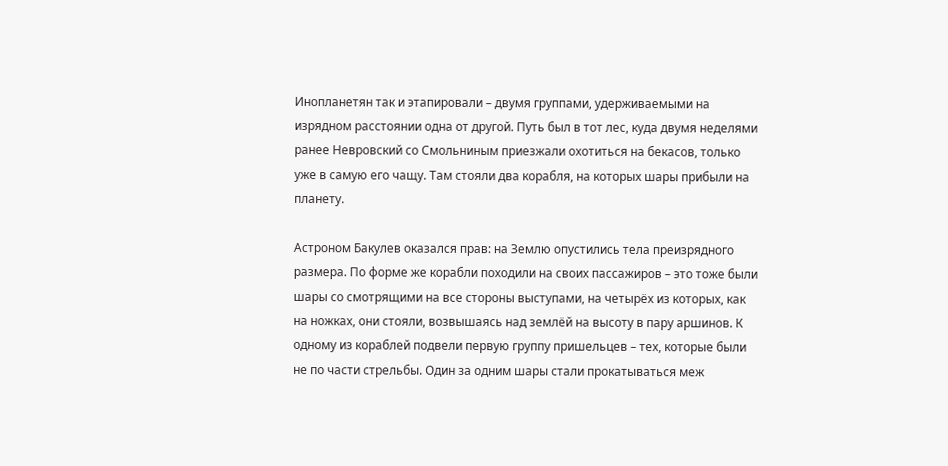Инопланетян так и этапировали – двумя группами, удерживаемыми на изрядном расстоянии одна от другой. Путь был в тот лес, куда двумя неделями ранее Невровский со Смольниным приезжали охотиться на бекасов, только уже в самую его чащу. Там стояли два корабля, на которых шары прибыли на планету.

Астроном Бакулев оказался прав: на Землю опустились тела преизрядного размера. По форме же корабли походили на своих пассажиров – это тоже были шары со смотрящими на все стороны выступами, на четырёх из которых, как на ножках, они стояли, возвышаясь над землёй на высоту в пару аршинов. К одному из кораблей подвели первую группу пришельцев – тех, которые были не по части стрельбы. Один за одним шары стали прокатываться меж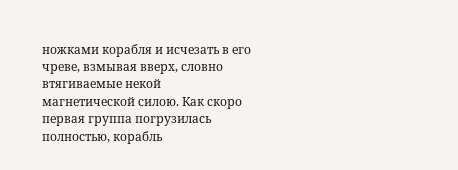ножками корабля и исчезать в его чреве, взмывая вверх, словно втягиваемые некой магнетической силою. Как скоро первая группа погрузилась полностью, корабль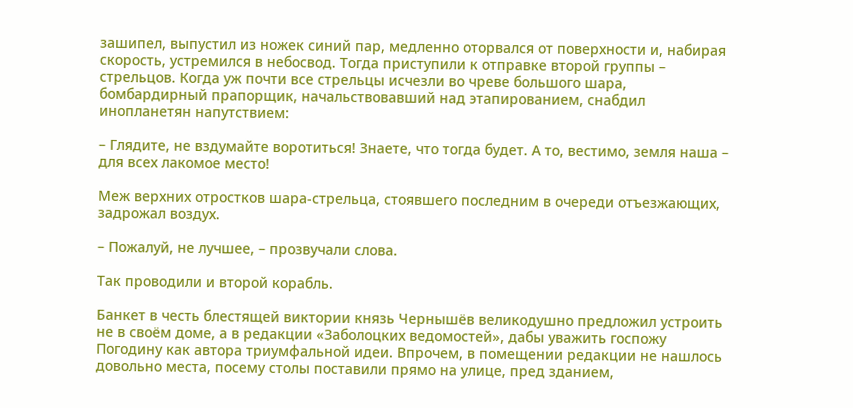зашипел, выпустил из ножек синий пар, медленно оторвался от поверхности и, набирая скорость, устремился в небосвод. Тогда приступили к отправке второй группы – стрельцов. Когда уж почти все стрельцы исчезли во чреве большого шара, бомбардирный прапорщик, начальствовавший над этапированием, снабдил инопланетян напутствием:

– Глядите, не вздумайте воротиться! Знаете, что тогда будет. А то, вестимо, земля наша – для всех лакомое место!

Меж верхних отростков шара-стрельца, стоявшего последним в очереди отъезжающих, задрожал воздух.

– Пожалуй, не лучшее, – прозвучали слова.

Так проводили и второй корабль.

Банкет в честь блестящей виктории князь Чернышёв великодушно предложил устроить не в своём доме, а в редакции «Заболоцких ведомостей», дабы уважить госпожу Погодину как автора триумфальной идеи. Впрочем, в помещении редакции не нашлось довольно места, посему столы поставили прямо на улице, пред зданием,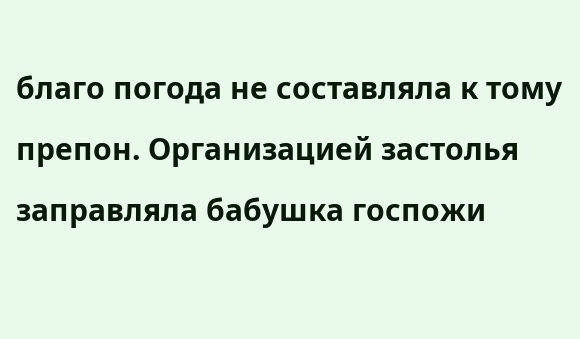благо погода не составляла к тому препон. Организацией застолья заправляла бабушка госпожи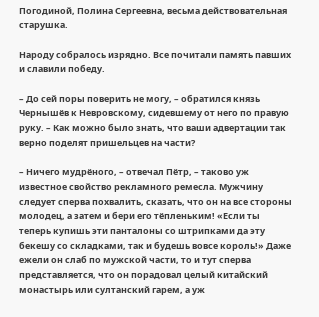Погодиной, Полина Сергеевна, весьма действовательная старушка.

Народу собралось изрядно. Все почитали память павших и славили победу.

– До сей поры поверить не могу, – обратился князь Чернышёв к Невровскому, сидевшему от него по правую руку. – Как можно было знать, что ваши адвертации так верно поделят пришельцев на части?

– Ничего мудрёного, – отвечал Пётр, – таково уж известное свойство рекламного ремесла. Мужчину следует сперва похвалить, сказать, что он на все стороны молодец, а затем и бери его тёпленьким! «Если ты теперь купишь эти панталоны со штрипками да эту бекешу со складками, так и будешь вовсе король!» Даже ежели он слаб по мужской части, то и тут сперва представляется, что он порадовал целый китайский монастырь или султанский гарем, а уж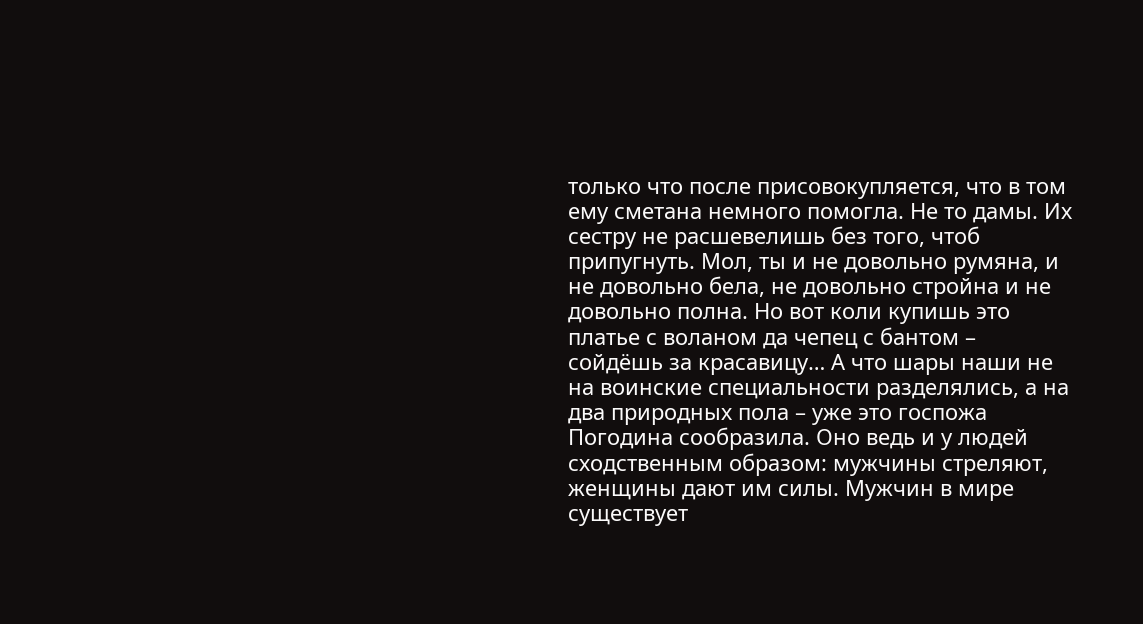только что после присовокупляется, что в том ему сметана немного помогла. Не то дамы. Их сестру не расшевелишь без того, чтоб припугнуть. Мол, ты и не довольно румяна, и не довольно бела, не довольно стройна и не довольно полна. Но вот коли купишь это платье с воланом да чепец с бантом – сойдёшь за красавицу… А что шары наши не на воинские специальности разделялись, а на два природных пола – уже это госпожа Погодина сообразила. Оно ведь и у людей сходственным образом: мужчины стреляют, женщины дают им силы. Мужчин в мире существует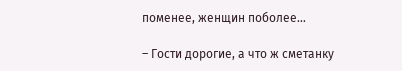поменее, женщин поболее…

– Гости дорогие, а что ж сметанку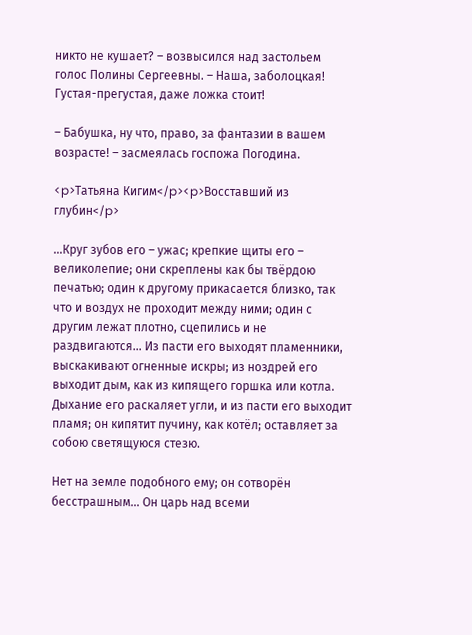никто не кушает? – возвысился над застольем голос Полины Сергеевны. – Наша, заболоцкая! Густая-прегустая, даже ложка стоит!

– Бабушка, ну что, право, за фантазии в вашем возрасте! – засмеялась госпожа Погодина.

<p>Татьяна Кигим</p><p>Восставший из глубин</p>

…Круг зубов его – ужас; крепкие щиты его – великолепие; они скреплены как бы твёрдою печатью; один к другому прикасается близко, так что и воздух не проходит между ними; один с другим лежат плотно, сцепились и не раздвигаются… Из пасти его выходят пламенники, выскакивают огненные искры; из ноздрей его выходит дым, как из кипящего горшка или котла. Дыхание его раскаляет угли, и из пасти его выходит пламя; он кипятит пучину, как котёл; оставляет за собою светящуюся стезю.

Нет на земле подобного ему; он сотворён бесстрашным… Он царь над всеми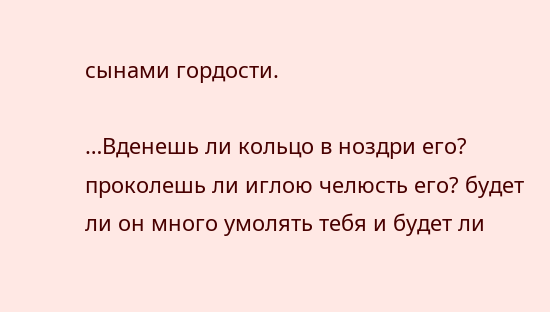сынами гордости.

…Вденешь ли кольцо в ноздри его? проколешь ли иглою челюсть его? будет ли он много умолять тебя и будет ли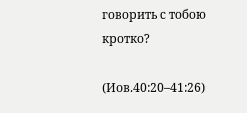говорить с тобою кротко?

(Иов.40:20–41:26)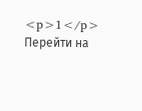<p>1</p>
Перейти на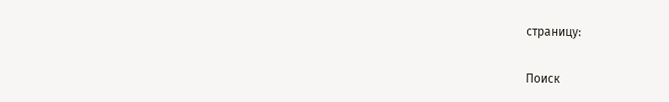страницу:

Поиск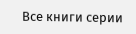Все книги серии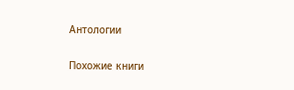Антологии

Похожие книги